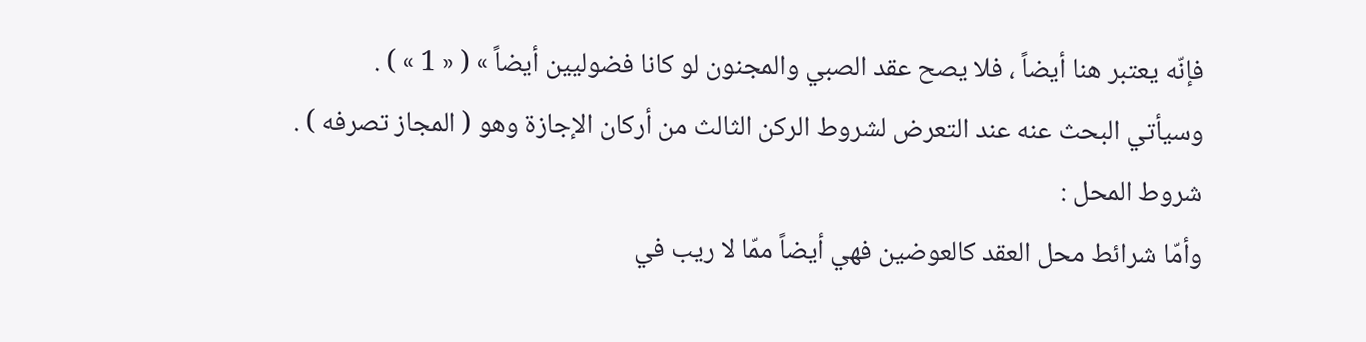فإنّه يعتبر هنا أيضاً ، فلا يصح عقد الصبي والمجنون لو كانا فضوليين أيضاً » ( « 1 » ) .
وسيأتي البحث عنه عند التعرض لشروط الركن الثالث من أركان الإجازة وهو ( المجاز تصرفه ) .
شروط المحل :
وأمّا شرائط محل العقد كالعوضين فهي أيضاً ممّا لا ريب في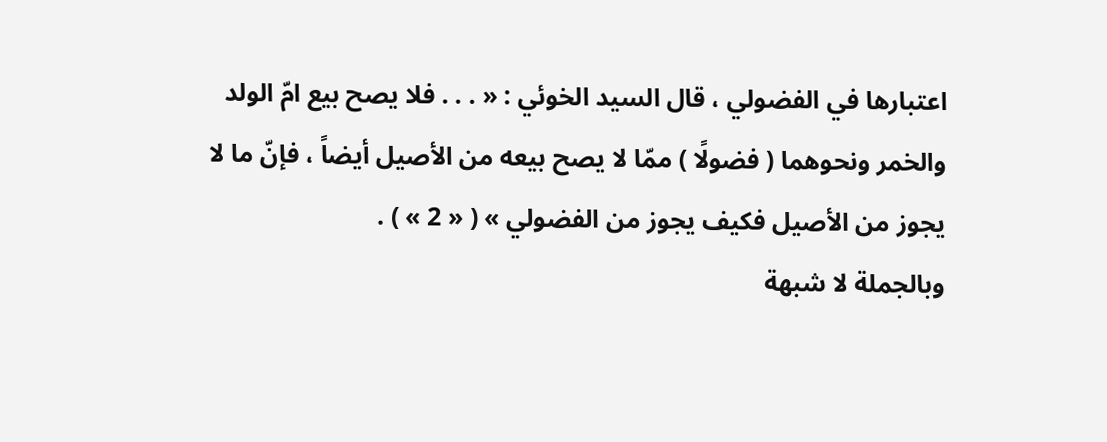اعتبارها في الفضولي ، قال السيد الخوئي : « . . . فلا يصح بيع امّ الولد والخمر ونحوهما ( فضولًا ) ممّا لا يصح بيعه من الأصيل أيضاً ، فإنّ ما لا يجوز من الأصيل فكيف يجوز من الفضولي » ( « 2 » ) .
وبالجملة لا شبهة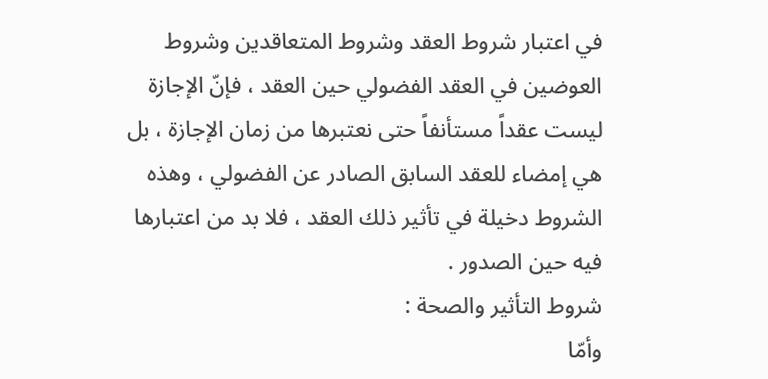في اعتبار شروط العقد وشروط المتعاقدين وشروط العوضين في العقد الفضولي حين العقد ، فإنّ الإجازة ليست عقداً مستأنفاً حتى نعتبرها من زمان الإجازة ، بل هي إمضاء للعقد السابق الصادر عن الفضولي ، وهذه الشروط دخيلة في تأثير ذلك العقد ، فلا بد من اعتبارها فيه حين الصدور .
شروط التأثير والصحة :
وأمّا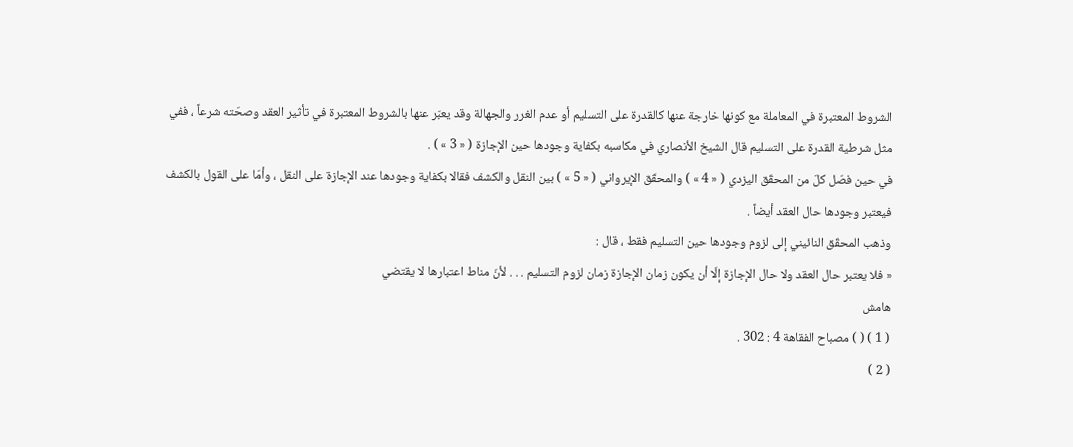الشروط المعتبرة في المعاملة مع كونها خارجة عنها كالقدرة على التسليم أو عدم الغرر والجهالة وقد يعبّر عنها بالشروط المعتبرة في تأثير العقد وصحّته شرعاً ، ففي مثل شرطية القدرة على التسليم قال الشيخ الأنصاري في مكاسبه بكفاية وجودها حين الإجازة ( « 3 » ) .
في حين فصّل كلّ من المحقّق اليزدي ( « 4 » ) والمحقّق الإيرواني ( « 5 » ) بين النقل والكشف فقالا بكفاية وجودها عند الإجازة على النقل ، وأمّا على القول بالكشف فيعتبر وجودها حال العقد أيضاً .
وذهب المحقّق النائيني إلى لزوم وجودها حين التسليم فقط ، قال :
« فلا يعتبر حال العقد ولا حال الإجازة إلّا أن يكون زمان الإجازة زمان لزوم التسليم . . . لأنّ مناط اعتبارها لا يقتضي
هامش
( 1 ) ( ) مصباح الفقاهة 4 : 302 .
( 2 )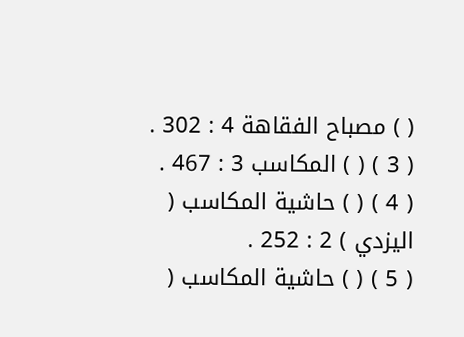( ) مصباح الفقاهة 4 : 302 .
( 3 ) ( ) المكاسب 3 : 467 .
( 4 ) ( ) حاشية المكاسب ( اليزدي ) 2 : 252 .
( 5 ) ( ) حاشية المكاسب (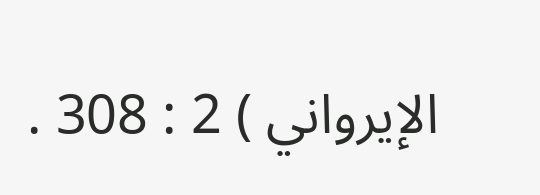الإيرواني ) 2 : 308 .